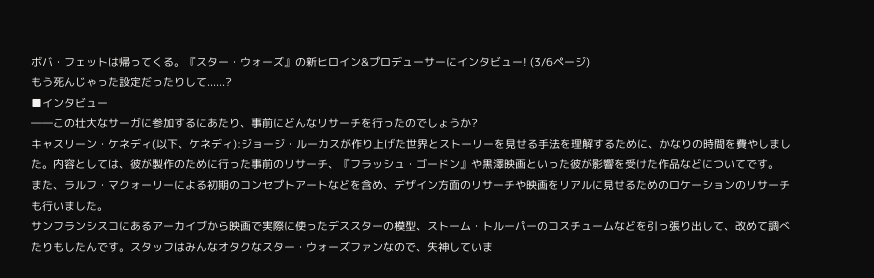ボバ・フェットは帰ってくる。『スター・ウォーズ』の新ヒロイン&プロデューサーにインタビュー! (3/6ページ)
もう死んじゃった設定だったりして......?
■インタビュー
――この壮大なサーガに参加するにあたり、事前にどんなリサーチを行ったのでしょうか?
キャスリーン・ケネディ(以下、ケネディ):ジョージ・ルーカスが作り上げた世界とストーリーを見せる手法を理解するために、かなりの時間を費やしました。内容としては、彼が製作のために行った事前のリサーチ、『フラッシュ・ゴードン』や黒澤映画といった彼が影響を受けた作品などについてです。
また、ラルフ・マクォーリーによる初期のコンセプトアートなどを含め、デザイン方面のリサーチや映画をリアルに見せるためのロケーションのリサーチも行いました。
サンフランシスコにあるアーカイブから映画で実際に使ったデススターの模型、ストーム・トルーパーのコスチュームなどを引っ張り出して、改めて調べたりもしたんです。スタッフはみんなオタクなスター・ウォーズファンなので、失神していま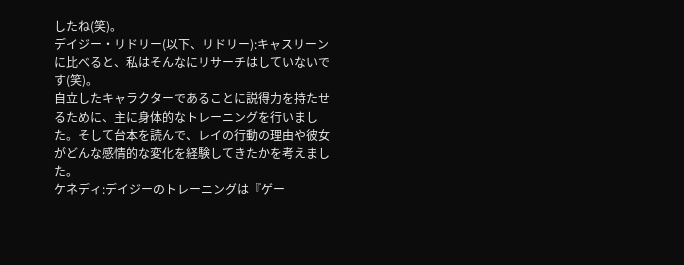したね(笑)。
デイジー・リドリー(以下、リドリー):キャスリーンに比べると、私はそんなにリサーチはしていないです(笑)。
自立したキャラクターであることに説得力を持たせるために、主に身体的なトレーニングを行いました。そして台本を読んで、レイの行動の理由や彼女がどんな感情的な変化を経験してきたかを考えました。
ケネディ:デイジーのトレーニングは『ゲー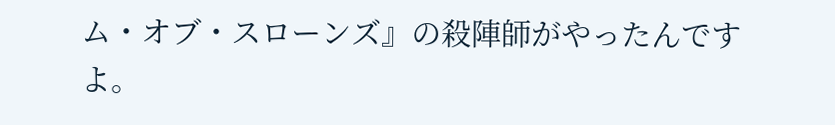ム・オブ・スローンズ』の殺陣師がやったんですよ。